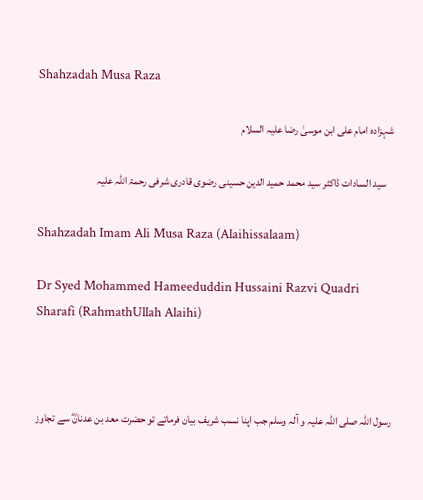Shahzadah Musa Raza

شہزادہ امام علی ابن موسیٰ رضا علیہ السلام

   سید السادات ڈاکٹر سید محمد حمید الدین حسینی رضوی قادری شرفی رحمۃ اللّٰہ علیہ

Shahzadah Imam Ali Musa Raza (Alaihissalaam)

Dr Syed Mohammed Hameeduddin Hussaini Razvi Quadri Sharafi (RahmathUllah Alaihi)



رسول اللہ صلی اللہ علیہ و آلہ وسلم جب اپنا نسب شریف بیان فرماتے تو حضرت معد بن عدنانؓ سے تجاوز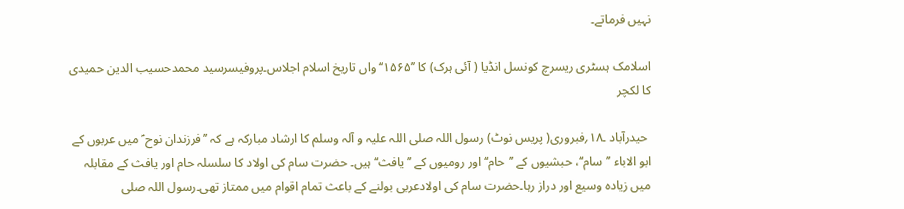نہیں فرماتے۔

اسلامک ہسٹری ریسرچ کونسل انڈیا ( آئی ہرک) کا ’’۱۵۶۵‘‘ واں تاریخ اسلام اجلاس۔پروفیسرسید محمدحسیب الدین حمیدی کا لکچر

 حیدرآباد ۔۱۸؍فبروری( پریس نوٹ) رسول اللہ صلی اللہ علیہ و آلہ وسلم کا ارشاد مبارکہ ہے کہ ’’فرزندان نوح ؑ میں عربوں کے ابو الاباء ’’سام‘‘، حبشیوں کے ’’حام‘‘ اور رومیوں کے ’’یافث‘‘ ہیں۔ حضرت سام کی اولاد کا سلسلہ حام اور یافث کے مقابلہ میں زیادہ وسیع اور دراز رہا۔حضرت سام کی اولادعربی بولنے کے باعث تمام اقوام میں ممتاز تھی۔رسول اللہ صلی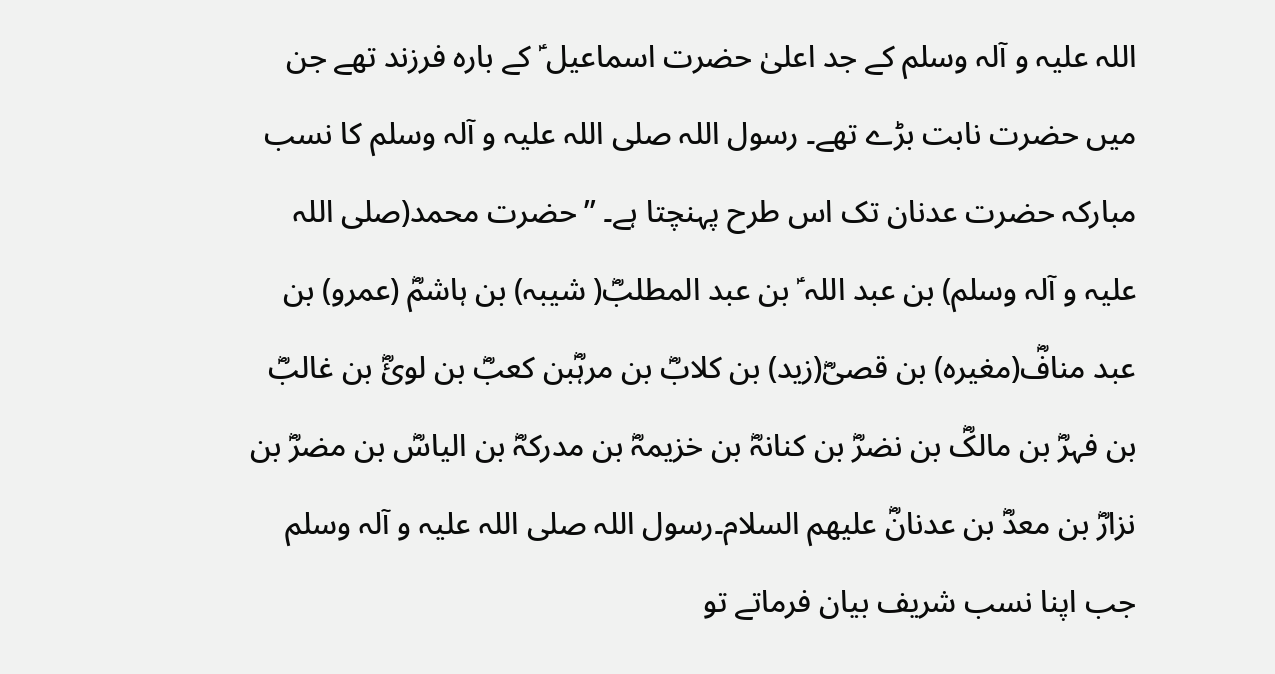اللہ علیہ و آلہ وسلم کے جد اعلیٰ حضرت اسماعیل ؑ کے بارہ فرزند تھے جن میں حضرت نابت بڑے تھے۔ رسول اللہ صلی اللہ علیہ و آلہ وسلم کا نسب مبارکہ حضرت عدنان تک اس طرح پہنچتا ہے۔ ’’حضرت محمد(صلی اللہ علیہ و آلہ وسلم) بن عبد اللہ ؑ بن عبد المطلبؓ( شیبہ) بن ہاشمؓ (عمرو) بن عبد منافؓ(مغیرہ) بن قصیؓ(زید) بن کلابؓ بن مرہؓبن کعبؓ بن لویٔؓ بن غالبؓ بن فہرؓ بن مالکؓ بن نضرؓ بن کنانہؓ بن خزیمہؓ بن مدرکہؓ بن الیاسؓ بن مضرؓ بن نزارؓ بن معدؓ بن عدنانؓ علیھم السلام۔رسول اللہ صلی اللہ علیہ و آلہ وسلم جب اپنا نسب شریف بیان فرماتے تو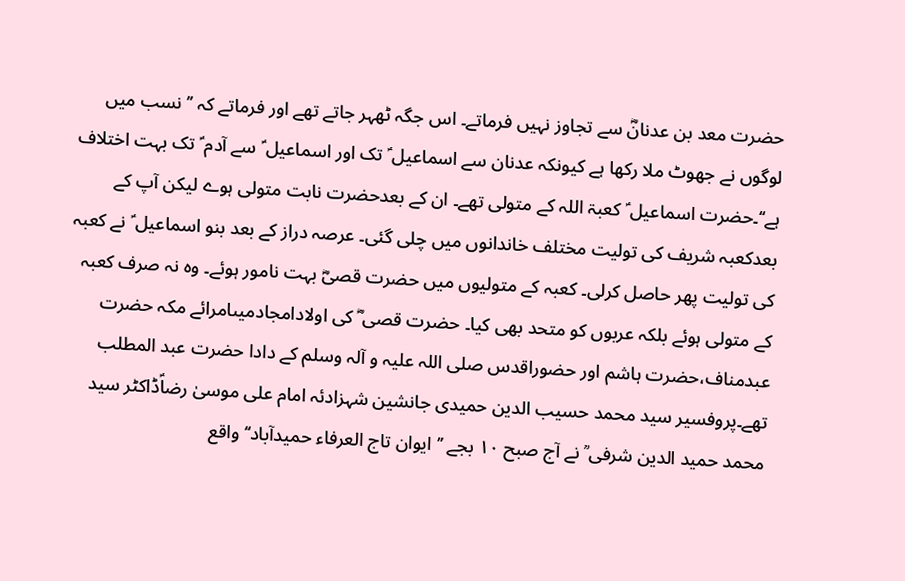حضرت معد بن عدنانؓ سے تجاوز نہیں فرماتے۔ اس جگہ ٹھہر جاتے تھے اور فرماتے کہ ’’نسب میں لوگوں نے جھوٹ ملا رکھا ہے کیونکہ عدنان سے اسماعیل ؑ تک اور اسماعیل ؑ سے آدم ؑ تک بہت اختلاف ہے‘‘۔حضرت اسماعیل ؑ کعبۃ اللہ کے متولی تھے۔ ان کے بعدحضرت نابت متولی ہوے لیکن آپ کے بعدکعبہ شریف کی تولیت مختلف خاندانوں میں چلی گئی۔ عرصہ دراز کے بعد بنو اسماعیل ؑ نے کعبہ کی تولیت پھر حاصل کرلی۔ کعبہ کے متولیوں میں حضرت قصیؓ بہت نامور ہوئے۔ وہ نہ صرف کعبہ کے متولی ہوئے بلکہ عربوں کو متحد بھی کیا۔ حضرت قصی ؓ کی اولادامجادمیںامرائے مکہ حضرت عبدمناف،حضرت ہاشم اور حضوراقدس صلی اللہ علیہ و آلہ وسلم کے دادا حضرت عبد المطلب تھے۔پروفسیر سید محمد حسیب الدین حمیدی جانشین شہزادئہ امام علی موسیٰ رضاؑڈاکٹر سید محمد حمید الدین شرفی ؒ نے آج صبح ۱۰ بجے ’’ایوان تاج العرفاء حمیدآباد‘‘ واقع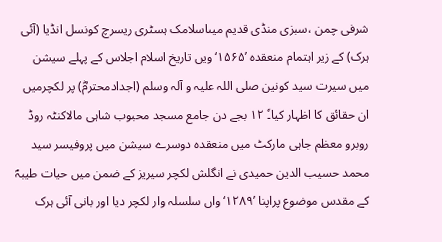شرفی چمن ،سبزی منڈی قدیم میںاسلامک ہسٹری ریسرچ کونسل انڈیا (آئی ہرک) کے زیر اہتمام منعقدہ ’۱۵۶۵‘ویں تاریخ اسلام اجلاس کے پہلے سیشن میں سیرت سید کونین صلی اللہ علیہ و آلہ وسلم (اجدادمحترمؓ) پر لکچرمیں ان حقائق کا اظہار کیا۔ٗ ۱۲ بجے دن جامع مسجد محبوب شاہی مالاکنٹہ روڈ روبرو معظم جاہی مارکٹ میں منعقدہ دوسرے سیشن میں پروفیسر سید محمد حسیب الدین حمیدی نے انگلش لکچر سیریز کے ضمن میں حیات طیبہؐ کے مقدس موضوع پراپنا ’۱۲۸۹‘ واں سلسلہ وار لکچر دیا اور بانی آئی ہرک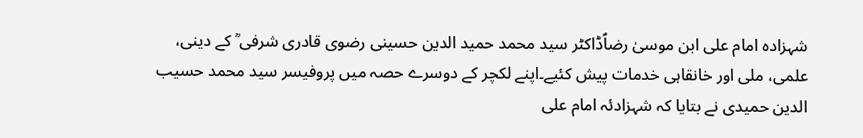شہزادہ امام علی ابن موسیٰ رضاؑڈاکٹر سید محمد حمید الدین حسینی رضوی قادری شرفی ؒ کے دینی، علمی، ملی اور خانقاہی خدمات پیش کئیے۔اپنے لکچر کے دوسرے حصہ میں پروفیسر سید محمد حسیب الدین حمیدی نے بتایا کہ شہزادئہ امام علی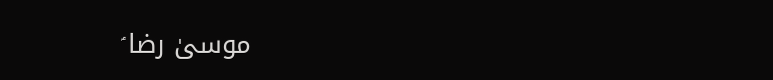موسیٰ رضا ؑ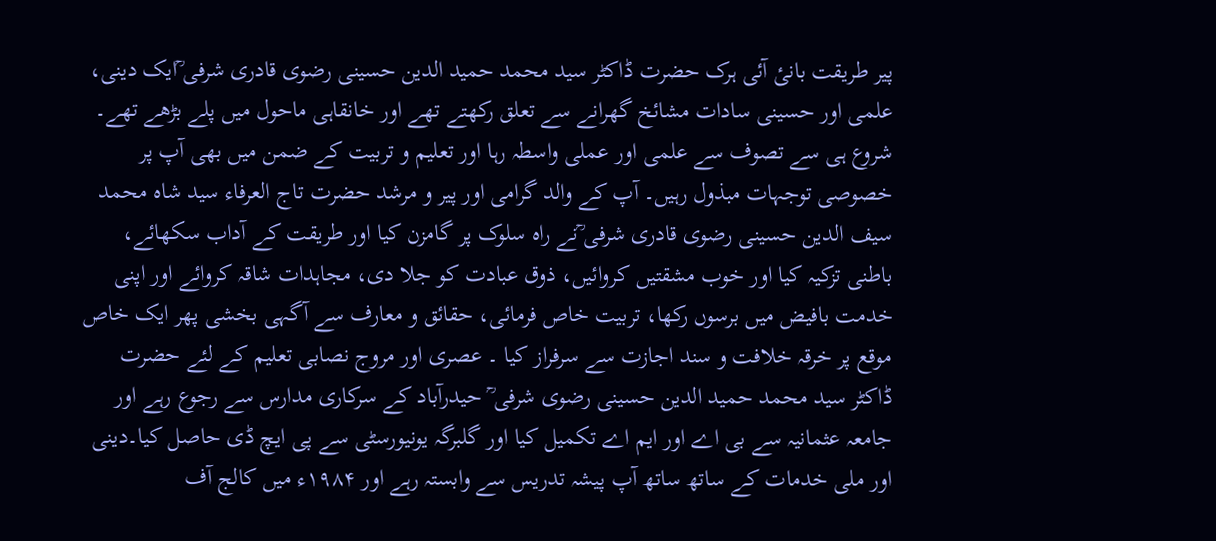پیر طریقت بانیٔ آئی ہرک حضرت ڈاکٹر سید محمد حمید الدین حسینی رضوی قادری شرفی ؒایک دینی، علمی اور حسینی سادات مشائخ گھرانے سے تعلق رکھتے تھے اور خانقاہی ماحول میں پلے بڑھے تھے۔ شروع ہی سے تصوف سے علمی اور عملی واسطہ رہا اور تعلیم و تربیت کے ضمن میں بھی آپ پر خصوصی توجہات مبذول رہیں۔ آپ کے والد گرامی اور پیر و مرشد حضرت تاج العرفاء سید شاہ محمد سیف الدین حسینی رضوی قادری شرفی ؒنے راہ سلوک پر گامزن کیا اور طریقت کے آداب سکھائے، باطنی تزکیہ کیا اور خوب مشقتیں کروائیں، ذوق عبادت کو جلا دی، مجاہدات شاقہ کروائے اور اپنی خدمت بافیض میں برسوں رکھا، تربیت خاص فرمائی، حقائق و معارف سے آگہی بخشی پھر ایک خاص موقع پر خرقہ خلافت و سند اجازت سے سرفراز کیا ۔ عصری اور مروج نصابی تعلیم کے لئے حضرت ڈاکٹر سید محمد حمید الدین حسینی رضوی شرفی ؒ حیدرآباد کے سرکاری مدارس سے رجوع رہے اور جامعہ عثمانیہ سے بی اے اور ایم اے تکمیل کیا اور گلبرگہ یونیورسٹی سے پی ایچ ڈی حاصل کیا۔دینی اور ملی خدمات کے ساتھ ساتھ آپ پیشہ تدریس سے وابستہ رہے اور ۱۹۸۴ء میں کالج آف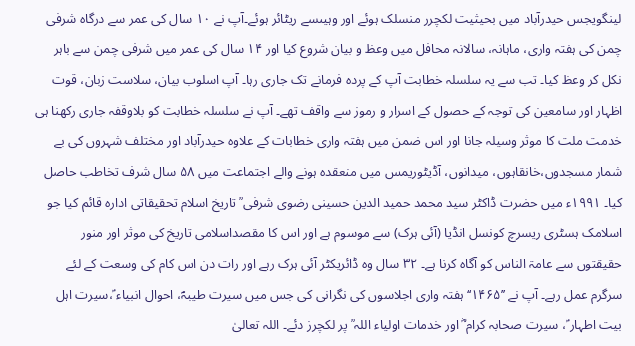لینگویجس حیدرآباد میں بحیثیت لکچرر منسلک ہوئے اور وہیںسے ریٹائر ہوئے۔آپ نے ۱۰ سال کی عمر سے درگاہ شرفی چمن کی ہفتہ واری، ماہانہ، سالانہ محافل میں وعظ و بیان شروع کیا اور ۱۴ سال کی عمر میں شرفی چمن سے باہر نکل کر وعظ کیا۔ تب سے یہ سلسلہ خطابت آپ کے پردہ فرمانے تک جاری رہا۔ آپ اسلوب بیان، سلاست زبان، قوت اظہار اور سامعین کی توجہ کے حصول کے اسرار و رموز سے واقف تھے۔ آپ نے سلسلہ خطابت کو بلاوقفہ جاری رکھنا ہی خدمت ملت کا موثر وسیلہ جانا اور اس ضمن میں ہفتہ واری خطابات کے علاوہ حیدرآباد اور مختلف شہروں کی بے شمار مسجدوں،خانقاہوں، میدانوں، آڈیٹوریمس میں منعقدہ ہونے والے اجتماعت میں ۵۸ سال شرف تخاطب حاصل کیا۔ ۱۹۹۱ء میں حضرت ڈاکٹر سید محمد حمید الدین حسینی رضوی شرفی ؒ تاریخ اسلام تحقیقاتی ادارہ قائم کیا جو اسلامک ہسٹری ریسرچ کونسل انڈیا (آئی ہرک) سے موسوم ہے اور اس کا مقصداسلامی تاریخ کی موثر اور منور حقیقتوں سے عامۃ الناس کو آگاہ کرنا ہے۔ ۳۲ سال وہ ڈائریکٹر آئی ہرک رہے اور رات دن اس کام کی وسعت کے لئے سرگرم عمل رہے۔ آپ نے ’’۱۴۶۵‘‘ ہفتہ واری اجلاسوں کی نگرانی کی جس میں سیرت طیبہؐ، احوال انبیاء ؑ،سیرت اہل بیت اطہار ؑ، سیرت صحابہ کرام ؓ اور خدمات اولیاء اللہ ؒ پر لکچرز دئے۔ اللہ تعالیٰ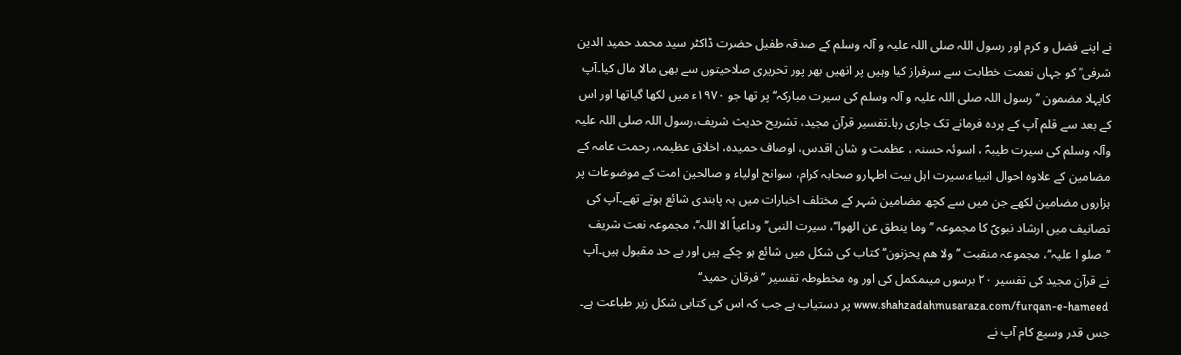نے اپنے فضل و کرم اور رسول اللہ صلی اللہ علیہ و آلہ وسلم کے صدقہ طفیل حضرت ڈاکٹر سید محمد حمید الدین شرفی ؒ کو جہاں نعمت خطابت سے سرفراز کیا وہیں پر انھیں بھر پور تحریری صلاحیتوں سے بھی مالا مال کیا۔آپ کاپہلا مضمون ’’رسول اللہ صلی اللہ علیہ و آلہ وسلم کی سیرت مبارکہ‘‘ پر تھا جو ۱۹۷۰ء میں لکھا گیاتھا اور اس کے بعد سے قلم آپ کے پردہ فرمانے تک جاری رہا۔تفسیر قرآن مجید، تشریح حدیث شریف،رسول اللہ صلی اللہ علیہ وآلہ وسلم کی سیرت طیبہؐ ، اسوئہ حسنہ ، عظمت و شان اقدس، اوصاف حمیدہ، اخلاق عظیمہ، رحمت عامہ کے مضامین کے علاوہ احوال انبیاء،سیرت اہل بیت اطہارو صحابہ کرام، سوانح اولیاء و صالحین امت کے موضوعات پر ہزاروں مضامین لکھے جن میں سے کچھ مضامین شہر کے مختلف اخبارات میں بہ پابندی شائع ہوتے تھے۔آپ کی تصانیف میں ارشاد نبویؐ کا مجموعہ ’’وما ینطق عن الھوا‘‘، سیرت النبی’’وداعیاً الا اللہ‘‘، مجموعہ نعت شریف ’’صلو ا علیہ‘‘، مجموعہ منقبت ’’ولا ھم یحزنون‘‘ کتاب کی شکل میں شائع ہو چکے ہیں اور بے حد مقبول ہیں۔آپ نے قرآن مجید کی تفسیر ۲۰ برسوں میںمکمل کی اور وہ مخطوطہ تفسیر ’’فرقان حمید‘‘ www.shahzadahmusaraza.com/furqan-e-hameed پر دستیاب ہے جب کہ اس کی کتابی شکل زیر طباعت ہے۔ جس قدر وسیع کام آپ نے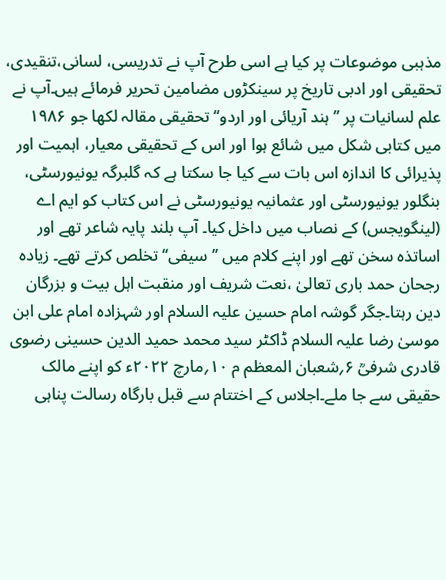مذہبی موضوعات پر کیا ہے اسی طرح آپ نے تدریسی، لسانی،تنقیدی، تحقیقی اور ادبی تاریخ پر سینکڑوں مضامین تحریر فرمائے ہیں۔آپ نے علم لسانیات پر ’’ہند آریائی اور اردو‘‘ تحقیقی مقالہ لکھا جو ۱۹۸۶ میں کتابی شکل میں شائع ہوا اور اس کے تحقیقی معیار، اہمیت اور پذیرائی کا اندازہ اس بات سے کیا جا سکتا ہے کہ گلبرگہ یونیورسٹی، بنگلور یونیورسٹی اور عثمانیہ یونیورسٹی نے اس کتاب کو ایم اے (لینگویجس) کے نصاب میں داخل کیا۔ آپ بلند پایہ شاعر تھے اور اساتذہ سخن تھے اور اپنے کلام میں ’’سیفی‘‘ تخلص کرتے تھے۔ زیادہ رجحان حمد باری تعالیٰ ،نعت شریف اور منقبت اہل بیت و بزرگان دین رہتا۔جگر گوشہ امام حسین علیہ السلام اور شہزادہ امام علی ابن موسیٰ رضا علیہ السلام ڈاکٹر سید محمد حمید الدین حسینی رضوی قادری شرفیؒ ۶؍شعبان المعظم م ۱۰؍مارچ ۲۰۲۲ء کو اپنے مالک حقیقی سے جا ملے۔اجلاس کے اختتام سے قبل بارگاہ رسالت پناہی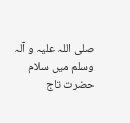صلی اللہ علیہ و آلہ وسلم میں سلام حضرت تاج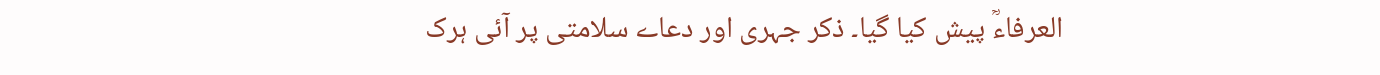العرفاءؒ پیش کیا گیا۔ ذکر جہری اور دعاے سلامتی پر آئی ہرک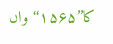کا’’۱۵۶۵‘‘ واں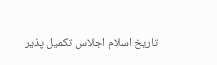تاریخ اسلام اجلاس تکمیل پذیر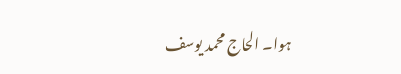ہوا۔ الحاج محمد یوسف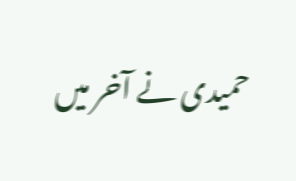حمیدی نے آخر میں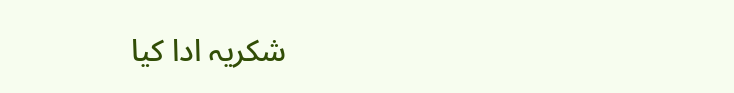شکریہ ادا کیا